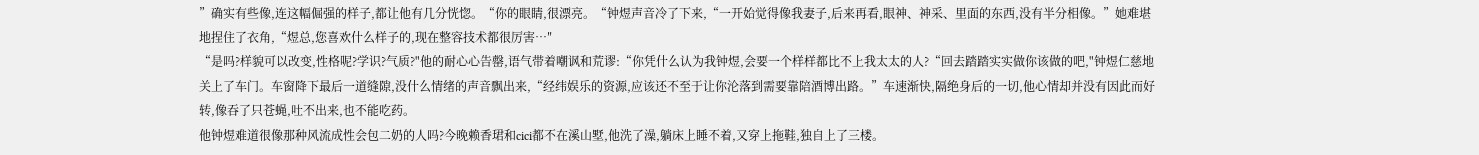”确实有些像,连这幅倔强的样子,都让他有几分恍惚。“你的眼睛,很漂亮。“钟煜声音冷了下来,“一开始觉得像我妻子,后来再看,眼神、神采、里面的东西,没有半分相像。”她难堪地捏住了衣角,“煜总,您喜欢什么样子的,现在整容技术都很厉害…″
“是吗?样貌可以改变,性格呢?学识?气质?"他的耐心心告罄,语气带着嘲讽和荒谬:“你凭什么认为我钟煜,会要一个样样都比不上我太太的人?“回去踏踏实实做你该做的吧,"钟煜仁慈地关上了车门。车窗降下最后一道缝隙,没什么情绪的声音飘出来,“经纬娱乐的资源,应该还不至于让你沦落到需要靠陪酒博出路。”车速渐快,隔绝身后的一切,他心情却并没有因此而好转,像吞了只苍蝇,吐不出来,也不能吃药。
他钟煜难道很像那种风流成性会包二奶的人吗?今晚赖香珺和cici都不在溪山墅,他洗了澡,躺床上睡不着,又穿上拖鞋,独自上了三楼。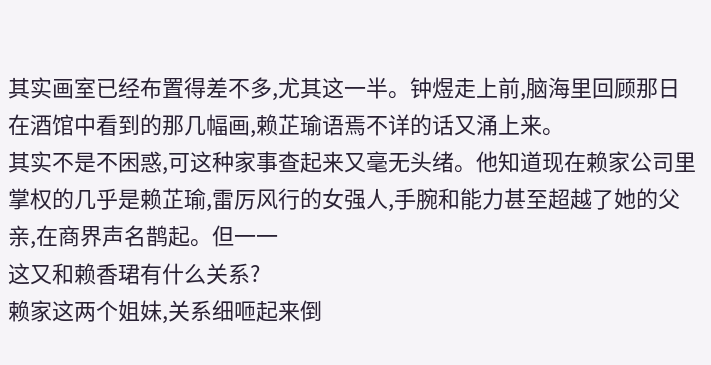其实画室已经布置得差不多,尤其这一半。钟煜走上前,脑海里回顾那日在酒馆中看到的那几幅画,赖芷瑜语焉不详的话又涌上来。
其实不是不困惑,可这种家事查起来又毫无头绪。他知道现在赖家公司里掌权的几乎是赖芷瑜,雷厉风行的女强人,手腕和能力甚至超越了她的父亲,在商界声名鹊起。但一一
这又和赖香珺有什么关系?
赖家这两个姐妹,关系细咂起来倒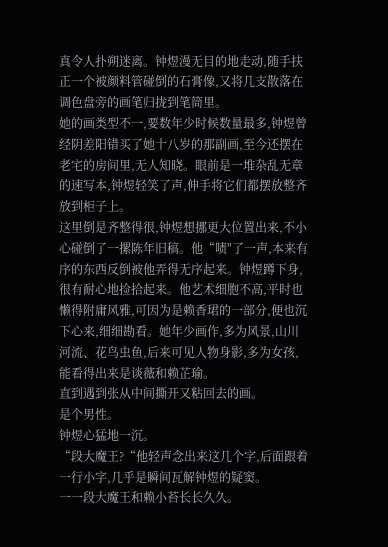真令人扑朔迷离。钟煜漫无目的地走动,随手扶正一个被颜料管碰倒的石膏像,又将几支散落在调色盘旁的画笔归拢到笔筒里。
她的画类型不一,要数年少时候数量最多,钟煜曾经阴差阳错买了她十八岁的那副画,至今还摆在老宅的房间里,无人知晓。眼前是一堆杂乱无章的速写本,钟煜轻笑了声,伸手将它们都摆放整齐放到柜子上。
这里倒是齐整得很,钟煜想挪更大位置出来,不小心碰倒了一摞陈年旧稿。他“啧"了一声,本来有序的东西反倒被他弄得无序起来。钟煜蹲下身,很有耐心地捡拾起来。他艺术细胞不高,平时也懒得附庸风雅,可因为是赖香珺的一部分,便也沉下心来,细细勘看。她年少画作,多为风景,山川河流、花鸟虫鱼,后来可见人物身影,多为女孩,能看得出来是谈薇和赖芷瑜。
直到遇到张从中间撕开又粘回去的画。
是个男性。
钟煜心猛地一沉。
“段大魔王?“他轻声念出来这几个字,后面跟着一行小字,几乎是瞬间瓦解钟煜的疑窦。
一一段大魔王和赖小苔长长久久。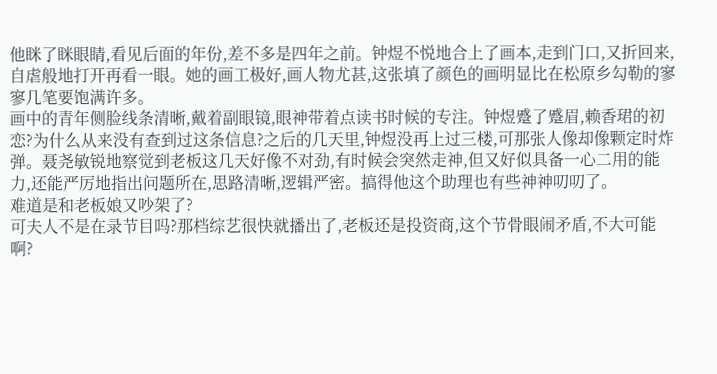他眯了眯眼睛,看见后面的年份,差不多是四年之前。钟煜不悦地合上了画本,走到门口,又折回来,自虐般地打开再看一眼。她的画工极好,画人物尤甚,这张填了颜色的画明显比在松原乡勾勒的寥寥几笔要饱满许多。
画中的青年侧脸线条清晰,戴着副眼镜,眼神带着点读书时候的专注。钟煜蹙了蹙眉,赖香珺的初恋?为什么从来没有查到过这条信息?之后的几天里,钟煜没再上过三楼,可那张人像却像颗定时炸弹。聂尧敏锐地察觉到老板这几天好像不对劲,有时候会突然走神,但又好似具备一心二用的能力,还能严厉地指出问题所在,思路清晰,逻辑严密。搞得他这个助理也有些神神叨叨了。
难道是和老板娘又吵架了?
可夫人不是在录节目吗?那档综艺很快就播出了,老板还是投资商,这个节骨眼闹矛盾,不大可能啊?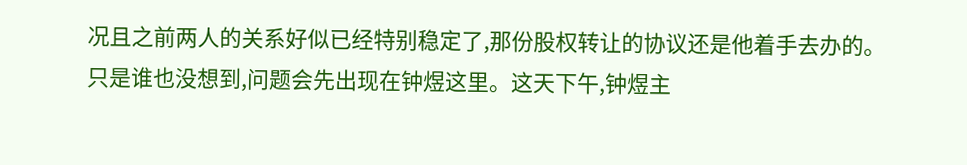况且之前两人的关系好似已经特别稳定了,那份股权转让的协议还是他着手去办的。
只是谁也没想到,问题会先出现在钟煜这里。这天下午,钟煜主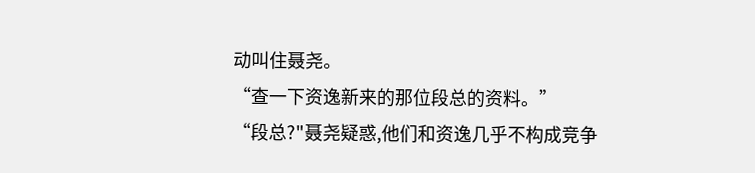动叫住聂尧。
“查一下资逸新来的那位段总的资料。”
“段总?"聂尧疑惑,他们和资逸几乎不构成竞争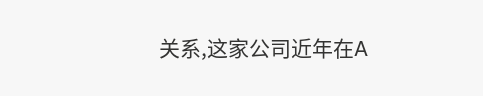关系,这家公司近年在A